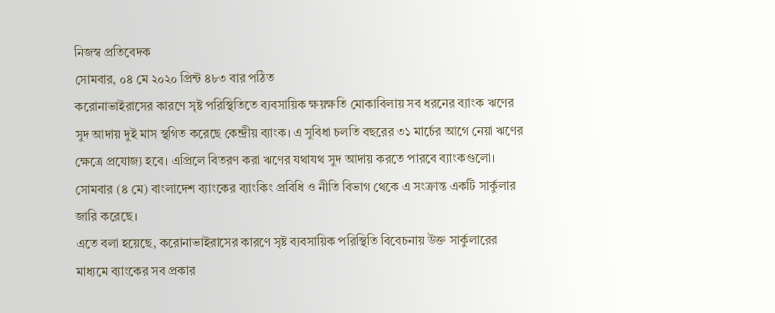নিজস্ব প্রতিবেদক
সোমবার, ০৪ মে ২০২০ প্রিন্ট ৪৮৩ বার পঠিত
করোনাভাইরাসের কারণে সৃষ্ট পরিস্থিতিতে ব্যবসায়িক ক্ষয়ক্ষতি মোকাবিলায় সব ধরনের ব্যাংক ঋণের সুদ আদায় দুই মাস স্থগিত করেছে কেন্দ্রীয় ব্যাংক। এ সুবিধা চলতি বছরের ৩১ মার্চের আগে নেয়া ঋণের ক্ষেত্রে প্রযোজ্য হবে। এপ্রিলে বিতরণ করা ঋণের যথাযথ সুদ আদায় করতে পারবে ব্যাংকগুলো।
সোমবার (৪ মে) বাংলাদেশ ব্যাংকের ব্যাংকিং প্রবিধি ও নীতি বিভাগ থেকে এ সংক্রান্ত একটি সার্কুলার জারি করেছে।
এতে বলা হয়েছে, করোনাভাইরাসের কারণে সৃষ্ট ব্যবসায়িক পরিস্থিতি বিবেচনায় উক্ত সার্কুলারের মাধ্যমে ব্যাংকের সব প্রকার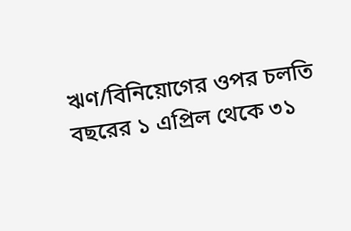ঋণ/বিনিয়োগের ওপর চলতি বছরের ১ এপ্রিল থেকে ৩১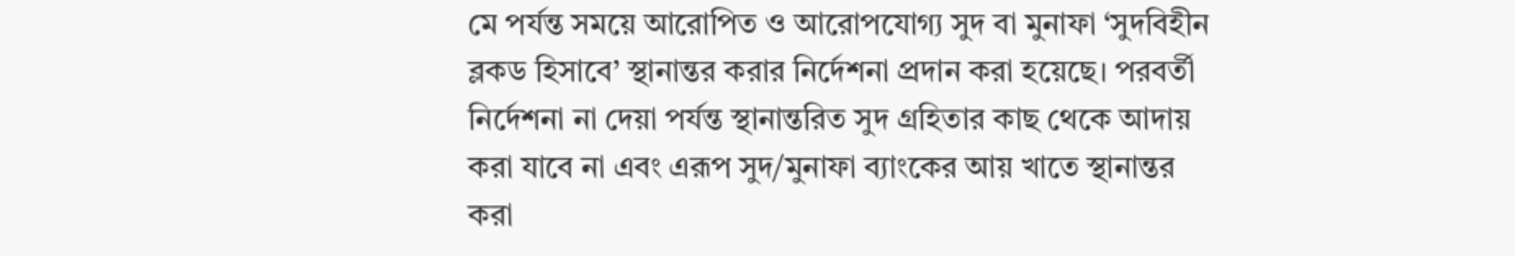মে পর্যন্ত সময়ে আরোপিত ও আরোপযোগ্য সুদ বা মুনাফা ‘সুদবিহীন ব্লকড হিসাবে’ স্থানান্তর করার নির্দেশনা প্রদান করা হয়েছে। পরবর্তী নির্দেশনা না দেয়া পর্যন্ত স্থানান্তরিত সুদ গ্রহিতার কাছ থেকে আদায় করা যাবে না এবং এরূপ সুদ/মুনাফা ব্যাংকের আয় খাতে স্থানান্তর করা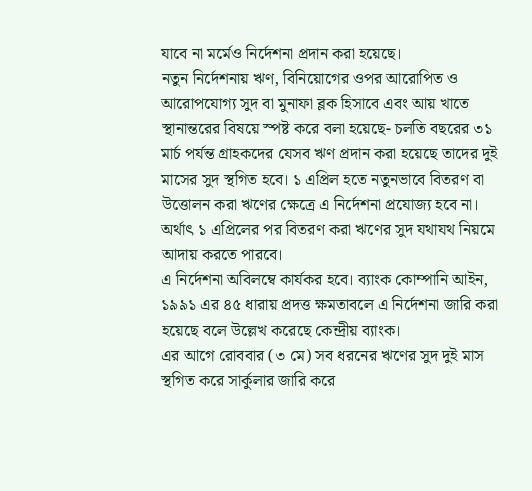যাবে না মর্মেও নির্দেশনা প্রদান করা হয়েছে।
নতুন নির্দেশনায় ঋণ, বিনিয়োগের ওপর আরোপিত ও আরোপযোগ্য সুদ বা মুনাফা ব্লক হিসাবে এবং আয় খাতে স্থানান্তরের বিষয়ে স্পষ্ট করে বলা হয়েছে- চলতি বছরের ৩১ মার্চ পর্যন্ত গ্রাহকদের যেসব ঋণ প্রদান করা হয়েছে তাদের দুই মাসের সুদ স্থগিত হবে। ১ এপ্রিল হতে নতুনভাবে বিতরণ বা উত্তোলন করা ঋণের ক্ষেত্রে এ নির্দেশনা প্রযোজ্য হবে না। অর্থাৎ ১ এপ্রিলের পর বিতরণ করা ঋণের সুদ যথাযথ নিয়মে আদায় করতে পারবে।
এ নির্দেশনা অবিলম্বে কার্যকর হবে। ব্যাংক কোম্পানি আইন, ১৯৯১ এর ৪৫ ধারায় প্রদত্ত ক্ষমতাবলে এ নির্দেশনা জারি করা হয়েছে বলে উল্লেখ করেছে কেন্দ্রীয় ব্যাংক।
এর আগে রোববার (৩ মে) সব ধরনের ঋণের সুদ দুই মাস স্থগিত করে সার্কুলার জারি করে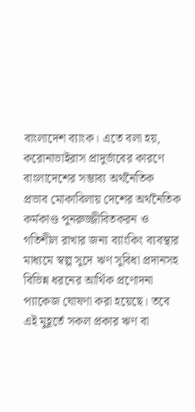বাংলাদেশ ব্যাংক। এতে বলা হয়, করোনাভাইরাস প্রাদুর্ভাবের কারণে বাংলাদেশের সম্ভাব্য অর্থনৈতিক প্রভাব মোকাবিলায় দেশের অর্থনৈতিক কর্মকাণ্ড পুনরুজ্জীবিতকরন ও গতিশীল রাখার জন্য ব্যাংকিং ব্যবস্থার মাধ্যমে স্বল্প সুদে ঋণ সুবিধা প্রদানসহ বিভিন্ন ধরনের আর্থিক প্রণোদনা প্যাকেজ ঘোষণা করা হয়েছে। তবে এই মুহূর্তে সকল প্রকার ঋণ বা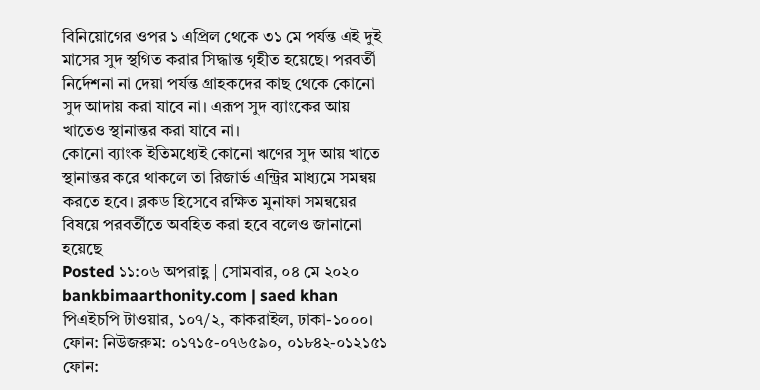বিনিয়োগের ওপর ১ এপ্রিল থেকে ৩১ মে পর্যন্ত এই দুই মাসের সুদ স্থগিত করার সিদ্ধান্ত গৃহীত হয়েছে। পরবর্তী নির্দেশনা না দেয়া পর্যন্ত গ্রাহকদের কাছ থেকে কোনো সুদ আদায় করা যাবে না। এরূপ সুদ ব্যাংকের আয় খাতেও স্থানান্তর করা যাবে না।
কোনো ব্যাংক ইতিমধ্যেই কোনো ঋণের সুদ আয় খাতে স্থানান্তর করে থাকলে তা রিজার্ভ এন্ট্রির মাধ্যমে সমন্বয় করতে হবে। ব্লকড হিসেবে রক্ষিত মুনাফা সমন্বয়ের বিষয়ে পরবর্তীতে অবহিত করা হবে বলেও জানানো হয়েছে
Posted ১১:০৬ অপরাহ্ণ | সোমবার, ০৪ মে ২০২০
bankbimaarthonity.com | saed khan
পিএইচপি টাওয়ার, ১০৭/২, কাকরাইল, ঢাকা-১০০০।
ফোন: নিউজরুম: ০১৭১৫-০৭৬৫৯০, ০১৮৪২-০১২১৫১ ফোন: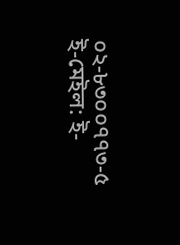০২-৮৩০০৭৭৩-৫
ই-মেইল: ই-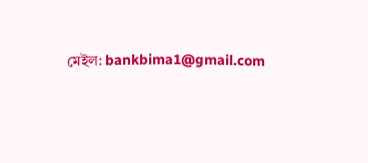মেইল: bankbima1@gmail.com